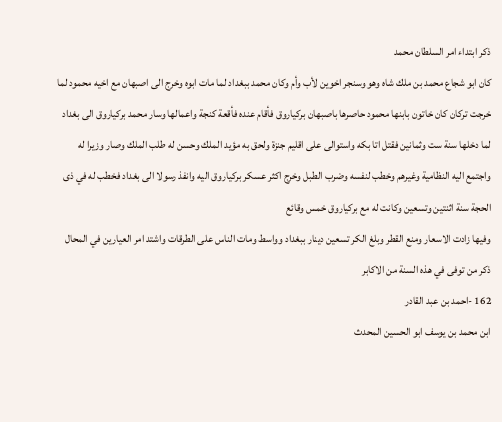ذكر ابتداء امر السلطان محمد
كان ابو شجاع محمد بن ملك شاه وهو وسنجر اخوين لأب وأم وكان محمد ببغداد لما مات ابوه وخرج الى اصبهان مع اخيه محمود لما خرجت تركان كان خاتون بابنها محمود حاصرها باصبهان بركياروق فأقام عنده فأقعة كنجة واعمالها وسار محمد بركياروق الى بغداد لما دخلها سنة ست وثمانين فقتل اتا بكه واستوالى على اقليم جنزة ولحق به مؤيد الملك وحسن له طلب الملك وصار وزيرا له واجتمع اليه النظامية وغيرهم وخطب لنفسه وضرب الطبل وخرج اكثر عسكر بركياروق اليه وانفذ رسولا الى بغداد فخطب له في ذى الحجة سنة اثنتين وتسعين وكانت له مع بركياروق خمس وقائع
وفيها زادت الاسعار ومنع القطر وبلغ الكر تسعين دينار ببغداد وواسط ومات الناس على الطرقات واشتد امر العيارين في المحال ذكر من توفى في هذه السنة من الاكابر
162 -احمد بن عبد القادر
ابن محمد بن يوسف ابو الحسين المحدث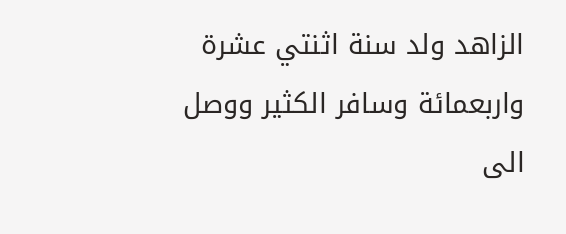الزاهد ولد سنة اثنتي عشرة واربعمائة وسافر الكثير ووصل الى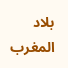بلاد المغرب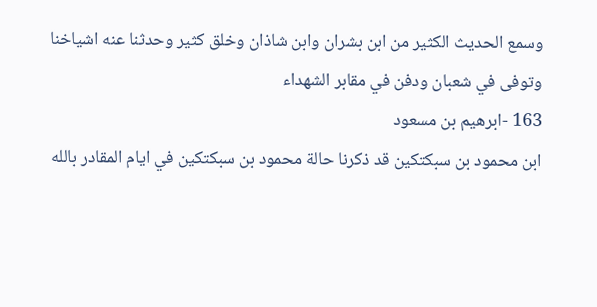وسمع الحديث الكثير من ابن بشران وابن شاذان وخلق كثير وحدثنا عنه اشياخنا وتوفى في شعبان ودفن في مقابر الشهداء
163 -ابرهيم بن مسعود
ابن محمود بن سبكتكين قد ذكرنا حالة محمود بن سبكتكين في ايام المقادر بالله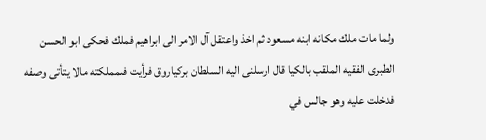ولما مات ملك مكانه ابنه مسعود ثم اخذ واعتقل آل الامر الى ابراهيم فملك فحكى ابو الحسن الطبرى الفقيه الملقب بالكيا قال ارسلنى اليه السلطان بركياروق فرأيت فىمملكته مالا يتأتى وصفه فدخلت عليه وهو جالس في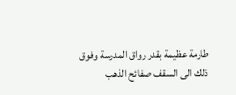طارمة عظيمة بقدر رواق المدرسة وفوق ذلك الى السقف صفائح الذهب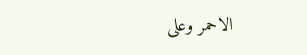الاحمر وعلى